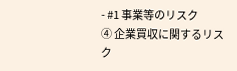- #1 事業等のリスク
④ 企業買収に関するリスク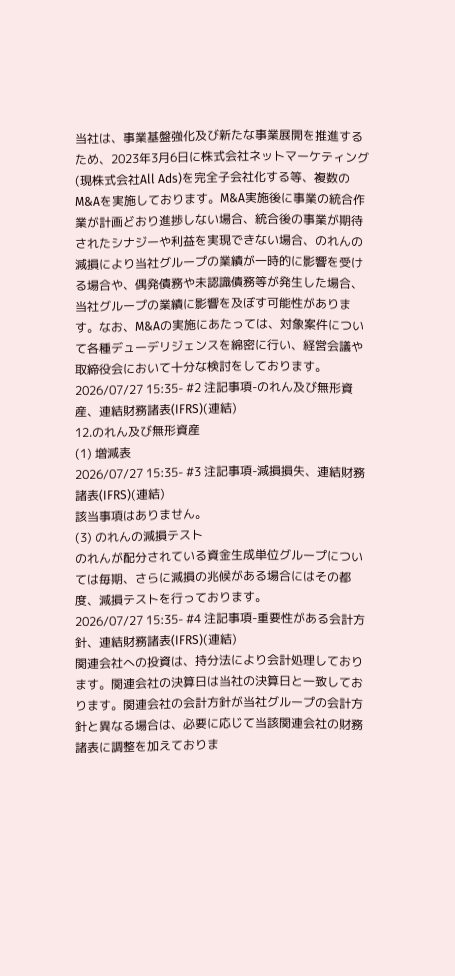当社は、事業基盤強化及び新たな事業展開を推進するため、2023年3月6日に株式会社ネットマーケティング(現株式会社All Ads)を完全子会社化する等、複数のM&Aを実施しております。M&A実施後に事業の統合作業が計画どおり進捗しない場合、統合後の事業が期待されたシナジーや利益を実現できない場合、のれんの減損により当社グループの業績が一時的に影響を受ける場合や、偶発債務や未認識債務等が発生した場合、当社グループの業績に影響を及ぼす可能性があります。なお、M&Aの実施にあたっては、対象案件について各種デューデリジェンスを綿密に行い、経営会議や取締役会において十分な検討をしております。
2026/07/27 15:35- #2 注記事項-のれん及び無形資産、連結財務諸表(IFRS)(連結)
12.のれん及び無形資産
(1) 増減表
2026/07/27 15:35- #3 注記事項-減損損失、連結財務諸表(IFRS)(連結)
該当事項はありません。
(3) のれんの減損テスト
のれんが配分されている資金生成単位グループについては毎期、さらに減損の兆候がある場合にはその都度、減損テストを行っております。
2026/07/27 15:35- #4 注記事項-重要性がある会計方針、連結財務諸表(IFRS)(連結)
関連会社への投資は、持分法により会計処理しております。関連会社の決算日は当社の決算日と一致しております。関連会社の会計方針が当社グループの会計方針と異なる場合は、必要に応じて当該関連会社の財務諸表に調整を加えておりま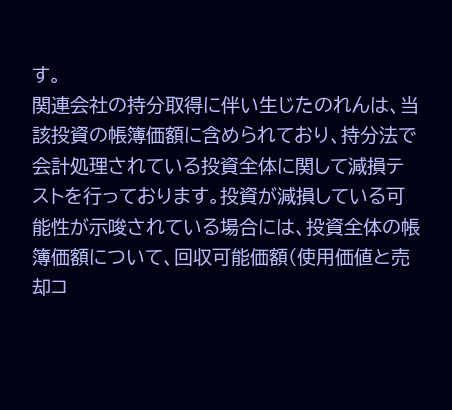す。
関連会社の持分取得に伴い生じたのれんは、当該投資の帳簿価額に含められており、持分法で会計処理されている投資全体に関して減損テストを行っております。投資が減損している可能性が示唆されている場合には、投資全体の帳簿価額について、回収可能価額(使用価値と売却コ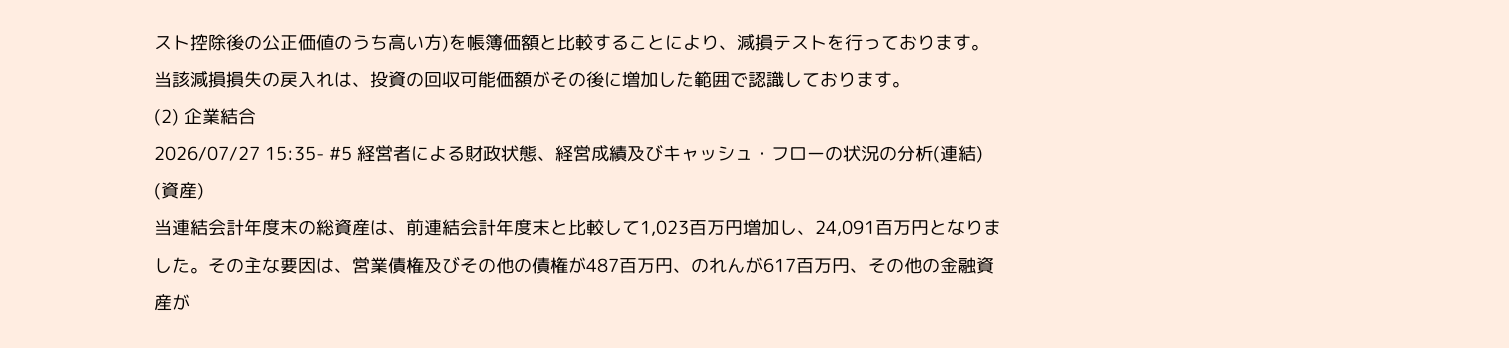スト控除後の公正価値のうち高い方)を帳簿価額と比較することにより、減損テストを行っております。当該減損損失の戻入れは、投資の回収可能価額がその後に増加した範囲で認識しております。
(2) 企業結合
2026/07/27 15:35- #5 経営者による財政状態、経営成績及びキャッシュ・フローの状況の分析(連結)
(資産)
当連結会計年度末の総資産は、前連結会計年度末と比較して1,023百万円増加し、24,091百万円となりました。その主な要因は、営業債権及びその他の債権が487百万円、のれんが617百万円、その他の金融資産が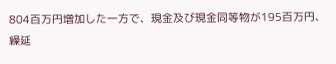804百万円増加した一方で、現金及び現金同等物が195百万円、繰延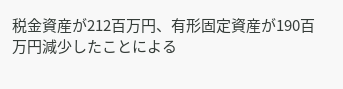税金資産が212百万円、有形固定資産が190百万円減少したことによる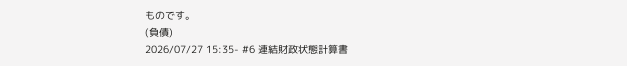ものです。
(負債)
2026/07/27 15:35- #6 連結財政状態計算書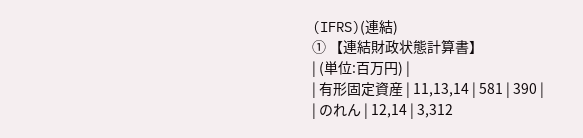(IFRS)(連結)
① 【連結財政状態計算書】
| (単位:百万円) |
| 有形固定資産 | 11,13,14 | 581 | 390 |
| のれん | 12,14 | 3,312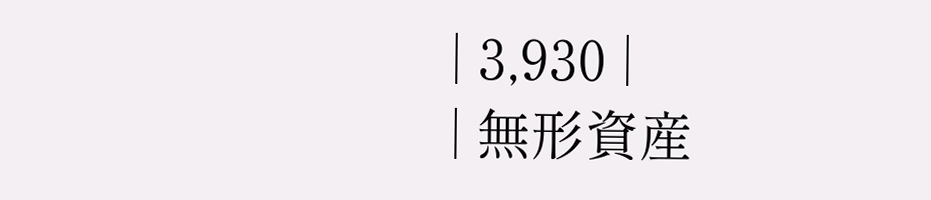| 3,930 |
| 無形資産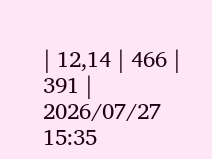| 12,14 | 466 | 391 |
2026/07/27 15:35